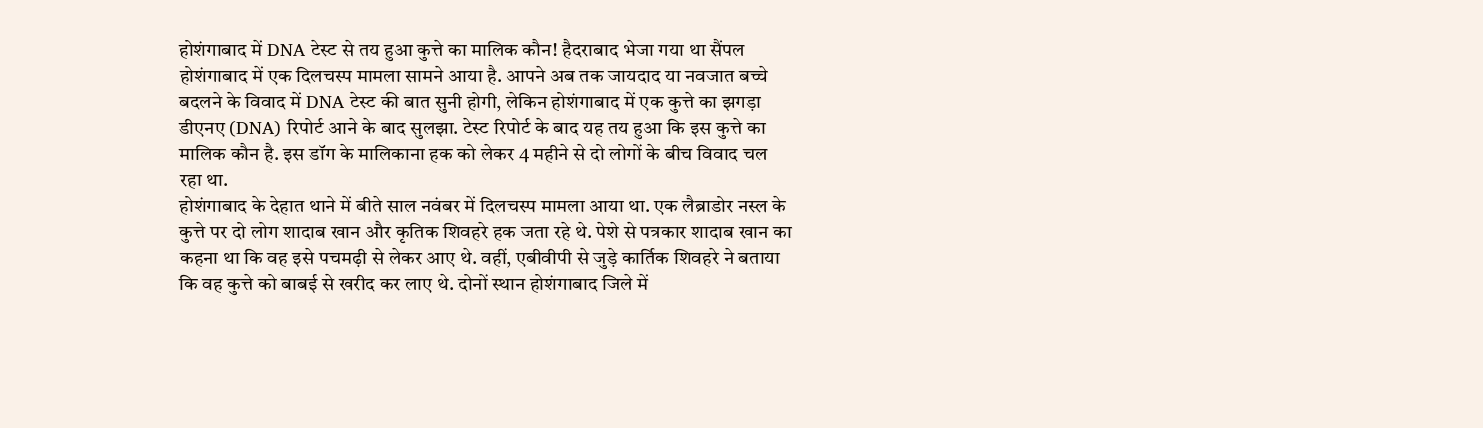होशंगाबाद में DNA टेस्ट से तय हुआ कुत्ते का मालिक कौन! हैदराबाद भेजा गया था सैंपल
होशंगाबाद में एक दिलचस्प मामला सामने आया है. आपने अब तक जायदाद या नवजात बच्चे बदलने के विवाद में DNA टेस्ट की बात सुनी होगी, लेकिन होशंगाबाद में एक कुत्ते का झगड़ा डीएनए (DNA) रिपोर्ट आने के बाद सुलझा. टेस्ट रिपोर्ट के बाद यह तय हुआ कि इस कुत्ते का मालिक कौन है. इस डॉग के मालिकाना हक को लेकर 4 महीने से दो लोगों के बीच विवाद चल रहा था.
होशंगाबाद के देहात थाने में बीते साल नवंबर में दिलचस्प मामला आया था. एक लैब्राडोर नस्ल के कुत्ते पर दो लोग शादाब खान और कृतिक शिवहरे हक जता रहे थे. पेशे से पत्रकार शादाब खान का कहना था कि वह इसे पचमढ़ी से लेकर आए थे. वहीं, एबीवीपी से जुड़े कार्तिक शिवहरे ने बताया कि वह कुत्ते को बाबई से खरीद कर लाए थे. दोनों स्थान होशंगाबाद जिले में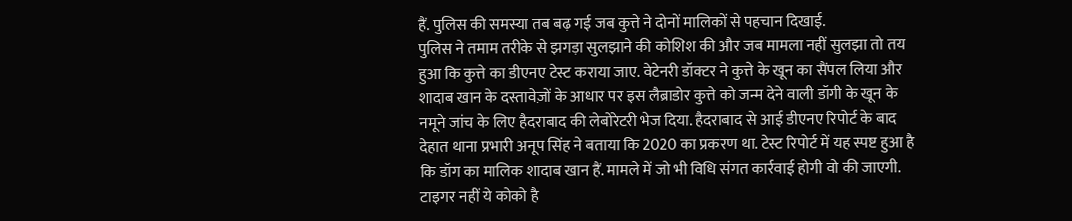हैं. पुलिस की समस्या तब बढ़ गई जब कुत्ते ने दोनों मालिकों से पहचान दिखाई.
पुलिस ने तमाम तरीके से झगड़ा सुलझाने की कोशिश की और जब मामला नहीं सुलझा तो तय हुआ कि कुत्ते का डीएनए टेस्ट कराया जाए. वेटेनरी डॉक्टर ने कुत्ते के खून का सैंपल लिया और शादाब खान के दस्तावेज़ों के आधार पर इस लैब्राडोर कुत्ते को जन्म देने वाली डॉगी के खून के नमूने जांच के लिए हैदराबाद की लेबोरेटरी भेज दिया. हैदराबाद से आई डीएनए रिपोर्ट के बाद देहात थाना प्रभारी अनूप सिंह ने बताया कि 2020 का प्रकरण था. टेस्ट रिपोर्ट में यह स्पष्ट हुआ है कि डॉग का मालिक शादाब खान हैं. मामले में जो भी विधि संगत कार्रवाई होगी वो की जाएगी.
टाइगर नहीं ये कोको है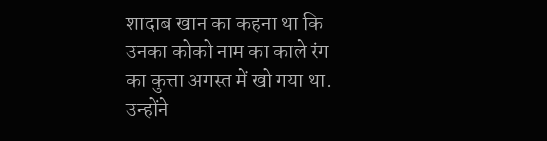शादाब खान का कहना था कि उनका कोको नाम का काले रंग का कुत्ता अगस्त में खो गया था. उन्होंने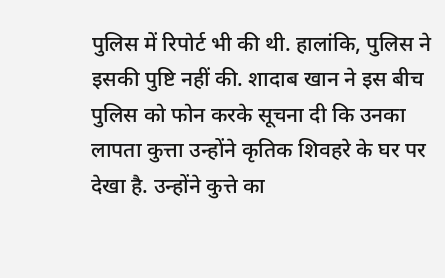पुलिस में रिपोर्ट भी की थी. हालांकि, पुलिस ने इसकी पुष्टि नहीं की. शादाब खान ने इस बीच पुलिस को फोन करके सूचना दी कि उनका लापता कुत्ता उन्होंने कृतिक शिवहरे के घर पर देखा है. उन्होंने कुत्ते का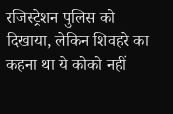रजिस्ट्रेशन पुलिस को दिखाया, लेकिन शिवहरे का कहना था ये कोको नहीं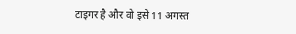टाइगर है और वो इसे 11 अगस्त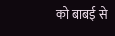को बाबई से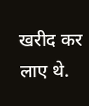खरीद कर लाए थे.